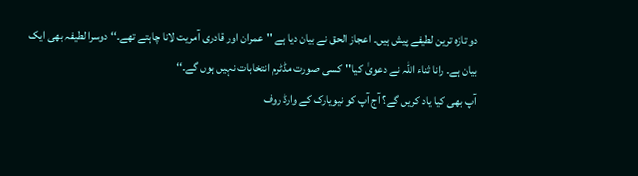دو تازہ ترین لطیفے پیش ہیں۔ اعجاز الحق نے بیان دیا ہے ''عمران اور قادری آمریت لانا چاہتے تھے۔‘‘ دوسرا لطیفہ بھی ایک بیان ہے۔ رانا ثناء اللہ نے دعویٰ کیا''کسی صورت مڈٹرم انتخابات نہیں ہوں گے۔‘‘
آپ بھی کیا یاد کریں گے؟ آج آپ کو نیویارک کے وارڈ روف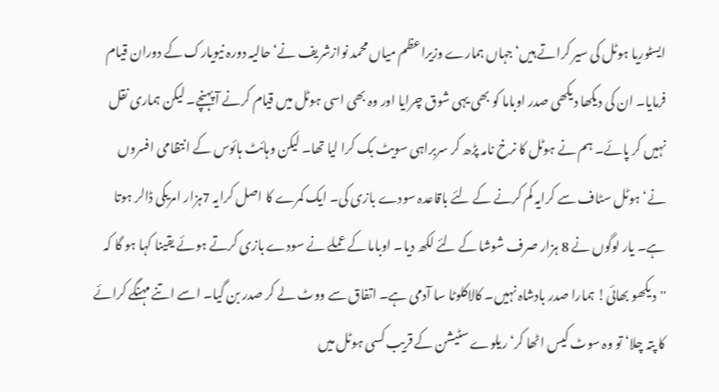ایسٹوریا ہوٹل کی سیر کراتے ہیں‘ جہاں ہمارے وزیراعظم میاں محمد نوازشریف نے‘ حالیہ دورہ نیویارک کے دوران قیام فرمایا۔ ان کی دیکھا دیکھی صدر اوباما کو بھی یہی شوق چرایا اور وہ بھی اسی ہوٹل میں قیام کرنے آ پہنچے۔ لیکن ہماری نقل نہیں کر پائے۔ ہم نے ہوٹل کا نرخ نامہ پڑھ کر سربراہی سویٹ بک کرا لیا تھا۔ لیکن وہائٹ ہائوس کے انتظامی افسروں نے‘ ہوٹل سٹاف سے کرایہ کم کرنے کے لئے باقاعدہ سودے بازی کی۔ ایک کمرے کا اصل کرایہ 7ہزار امریکی ڈالر ہوتا ہے۔ یار لوگوں نے 8 ہزار صرف شوشا کے لئے لکھ دیا۔ اوباما کے عملے نے سودے بازی کرتے ہوئے یقینا کہا ہو گا کہ ''دیکھو بھائی! ہمارا صدر بادشاہ نہیں۔ کالاکلوٹا سا آدمی ہے۔ اتفاق سے ووٹ لے کر صدر بن گیا۔ اسے اتنے مہنگے کرائے کا پتہ چلا‘ تو وہ سوٹ کیس اٹھا کر‘ ریلوے سٹیشن کے قریب کسی ہوٹل میں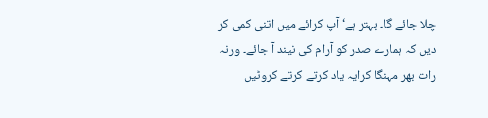چلا جائے گا۔ بہتر ہے‘ آپ کرائے میں اتنی کمی کر دیں کہ ہمارے صدر کو آرام کی نیند آ جائے۔ ورنہ رات بھر مہنگا کرایہ یاد کرتے کرتے کروٹیں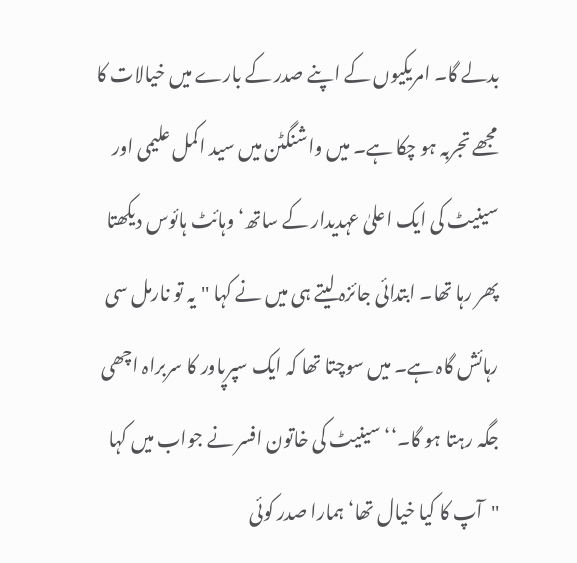بدلے گا۔ امریکیوں کے اپنے صدر کے بارے میں خیالات کا مجھے تجربہ ہو چکا ہے۔ میں واشنگٹن میں سید اکمل علیمی اور سینیٹ کی ایک اعلیٰ عہدیدار کے ساتھ‘ وہائٹ ہائوس دیکھتا پھر رہا تھا۔ ابتدائی جائزہ لیتے ہی میں نے کہا ''یہ تو نارمل سی رہائش گاہ ہے۔ میں سوچتا تھا کہ ایک سپرپاور کا سربراہ اچھی جگہ رہتا ہو گا۔‘‘ سینیٹ کی خاتون افسر نے جواب میں کہا ''آپ کا کیا خیال تھا‘ ہمارا صدر کوئی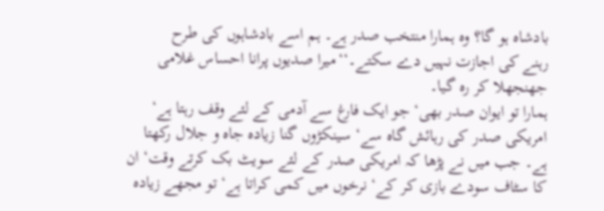بادشاہ ہو گا؟ وہ ہمارا منتخب صدر ہے۔ ہم اسے بادشاہوں کی طرح
رہنے کی اجازت نہیں دے سکتے۔‘‘میرا صدیوں پرانا احساس غلامی جھنجھلا کر رہ گیا۔
ہمارا تو ایوان صدر بھی‘ جو ایک فارغ سے آدمی کے لئے وقف رہتا ہے‘ امریکی صدر کی رہائش گاہ سے‘ سینکڑوں گنا زیادہ جاہ و جلال رکھتا ہے۔ جب میں نے پڑھا کہ امریکی صدر کے لئے سویٹ بک کرتے وقت‘ ان کا سٹاف سودے بازی کر کے‘ نرخوں میں کمی کراتا ہے‘تو مجھے زیادہ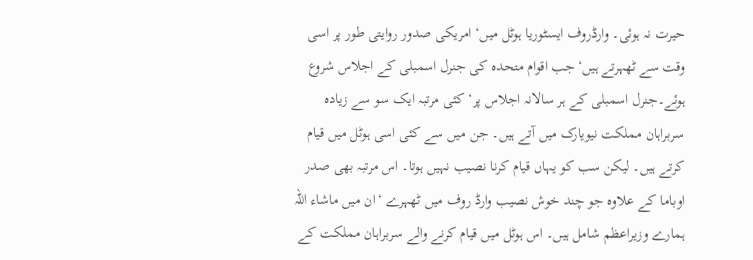حیرت نہ ہوئی۔ وارڈروف ایسٹوریا ہوٹل میں‘ امریکی صدور روایتی طور پر اسی وقت سے ٹھہرتے ہیں‘جب اقوام متحدہ کی جنرل اسمبلی کے اجلاس شروع ہوئے۔جنرل اسمبلی کے ہر سالانہ اجلاس پر‘ کئی مرتبہ ایک سو سے زیادہ سربراہان مملکت نیویارک میں آتے ہیں۔ جن میں سے کئی اسی ہوٹل میں قیام کرتے ہیں۔ لیکن سب کو یہاں قیام کرنا نصیب نہیں ہوتا۔ اس مرتبہ بھی صدر اوباما کے علاوہ جو چند خوش نصیب وارڈ روف میں ٹھہرے ‘ان میں ماشاء اللہ ہمارے وزیراعظم شامل ہیں۔ اس ہوٹل میں قیام کرنے والے سربراہان مملکت کے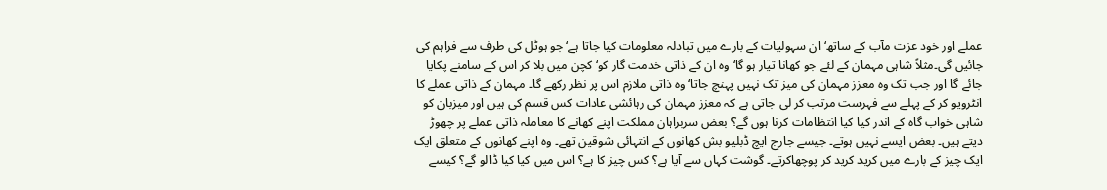عملے اور خود عزت مآب کے ساتھ‘ ان سہولیات کے بارے میں تبادلہ معلومات کیا جاتا ہے‘ جو ہوٹل کی طرف سے فراہم کی جائیں گی۔مثلاً شاہی مہمان کے لئے جو کھانا تیار ہو گا‘ وہ ان کے ذاتی خدمت گار کو‘ کچن میں بلا کر اس کے سامنے پکایا جائے گا اور جب تک وہ معزز مہمان کی میز تک نہیں پہنچ جاتا‘ وہ ذاتی ملازم اس پر نظر رکھے گا۔ مہمان کے ذاتی عملے کا انٹرویو کر کے پہلے سے فہرست مرتب کر لی جاتی ہے کہ معزز مہمان کی رہائشی عادات کس قسم کی ہیں اور میزبان کو شاہی خواب گاہ کے اندر کیا کیا انتظامات کرنا ہوں گے؟ بعض سربراہان مملکت اپنے کھانے کا معاملہ ذاتی عملے پر چھوڑ دیتے ہیں۔ بعض ایسے نہیں ہوتے۔ جیسے جارج ایچ ڈبلیو بش کھانوں کے انتہائی شوقین تھے۔ وہ اپنے کھانوں کے متعلق ایک ایک چیز کے بارے میں کرید کرید کر پوچھاکرتے۔ گوشت کہاں سے آیا ہے؟ کس چیز کا ہے؟ اس میں کیا کیا ڈالو گے؟ کیسے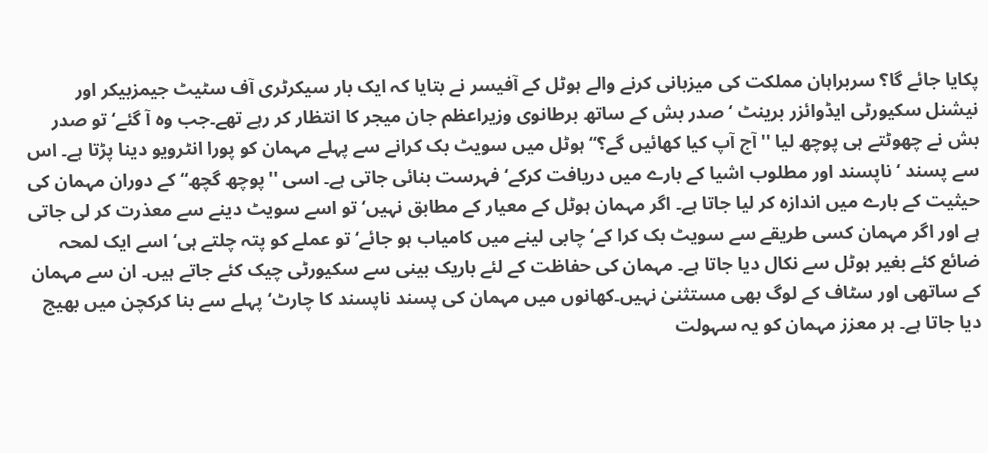پکایا جائے گا؟ سربراہان مملکت کی میزبانی کرنے والے ہوٹل کے آفیسر نے بتایا کہ ایک بار سیکرٹری آف سٹیٹ جیمزبیکر اور نیشنل سکیورٹی ایڈوائزر برینٹ ‘ صدر بش کے ساتھ برطانوی وزیراعظم جان میجر کا انتظار کر رہے تھے۔جب وہ آ گئے‘ تو صدر بش نے چھوٹتے ہی پوچھ لیا ''آج آپ کیا کھائیں گے؟‘‘ہوٹل میں سویٹ بک کرانے سے پہلے مہمان کو پورا انٹرویو دینا پڑتا ہے۔ اس سے پسند ‘ناپسند اور مطلوب اشیا کے بارے میں دریافت کرکے‘ فہرست بنائی جاتی ہے۔ اسی ''پوچھ گچھ‘‘ کے دوران مہمان کی حیثیت کے بارے میں اندازہ کر لیا جاتا ہے۔ اگر مہمان ہوٹل کے معیار کے مطابق نہیں‘ تو اسے سویٹ دینے سے معذرت کر لی جاتی ہے اور اگر مہمان کسی طریقے سے سویٹ بک کرا کے‘ چابی لینے میں کامیاب ہو جائے‘ تو عملے کو پتہ چلتے ہی‘ اسے ایک لمحہ ضائع کئے بغیر ہوٹل سے نکال دیا جاتا ہے۔ مہمان کی حفاظت کے لئے باریک بینی سے سکیورٹی چیک کئے جاتے ہیں۔ ان سے مہمان کے ساتھی اور سٹاف کے لوگ بھی مستثنیٰ نہیں۔کھانوں میں مہمان کی پسند ناپسند کا چارٹ‘ پہلے سے بنا کرکچن میں بھیج دیا جاتا ہے۔ ہر معزز مہمان کو یہ سہولت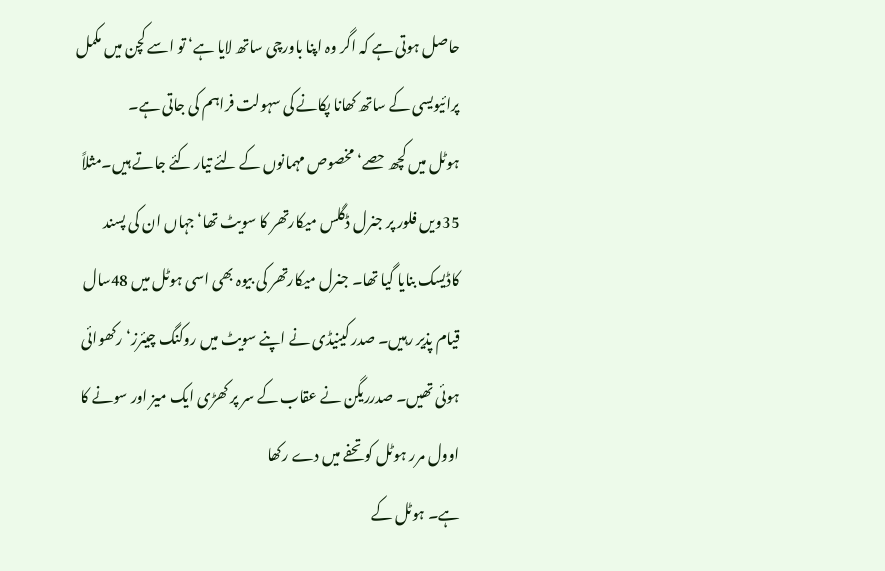حاصل ہوتی ہے کہ اگر وہ اپنا باورچی ساتھ لایا ہے‘ تو اسے کچن میں مکمل پرائیویسی کے ساتھ کھانا پکانے کی سہولت فراہم کی جاتی ہے۔
ہوٹل میں کچھ حصے‘ مخصوص مہمانوں کے لئے تیار کئے جاتے ہیں۔مثلاً 35ویں فلور پر جنرل ڈگلس میکارتھر کا سویٹ تھا‘ جہاں ان کی پسند کاڈیسک بنایا گیا تھا۔ جنرل میکارتھر کی بیوہ بھی اسی ہوٹل میں 48سال قیام پذیر رہیں۔ صدر کینیڈی نے اپنے سویٹ میں روکنگ چیئرز‘ رکھوائی ہوئی تھیں۔ صدرریگن نے عقاب کے سر پر کھڑی ایک میز اور سونے کا اوول مرر ہوٹل کو تحفے میں دے رکھا
ہے۔ ہوٹل کے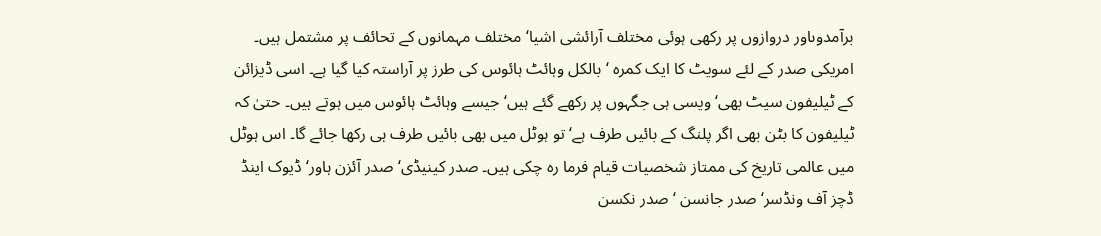برآمدوںاور دروازوں پر رکھی ہوئی مختلف آرائشی اشیا‘ مختلف مہمانوں کے تحائف پر مشتمل ہیں۔ امریکی صدر کے لئے سویٹ کا ایک کمرہ ‘بالکل وہائٹ ہائوس کی طرز پر آراستہ کیا گیا ہے۔ اسی ڈیزائن کے ٹیلیفون سیٹ بھی‘ ویسی ہی جگہوں پر رکھے گئے ہیں‘ جیسے وہائٹ ہائوس میں ہوتے ہیں۔ حتیٰ کہ ٹیلیفون کا بٹن بھی اگر پلنگ کے بائیں طرف ہے‘ تو ہوٹل میں بھی بائیں طرف ہی رکھا جائے گا۔ اس ہوٹل میں عالمی تاریخ کی ممتاز شخصیات قیام فرما رہ چکی ہیں۔ صدر کینیڈی‘ صدر آئزن ہاور‘ ڈیوک اینڈ ڈچز آف ونڈسر‘ صدر جانسن ‘ صدر نکسن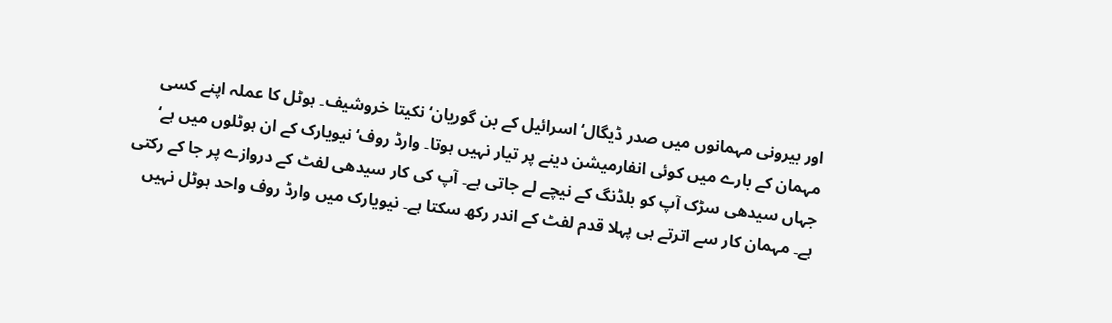اور بیرونی مہمانوں میں صدر ڈیگال‘ اسرائیل کے بن گوریان‘ نکیتا خروشیف۔ ہوٹل کا عملہ اپنے کسی مہمان کے بارے میں کوئی انفارمیشن دینے پر تیار نہیں ہوتا۔ وارڈ روف‘ نیویارک کے ان ہوٹلوں میں ہے‘ جہاں سیدھی سڑک آپ کو بلڈنگ کے نیچے لے جاتی ہے۔ آپ کی کار سیدھی لفٹ کے دروازے پر جا کے رکتی ہے۔ مہمان کار سے اترتے ہی پہلا قدم لفٹ کے اندر رکھ سکتا ہے۔ نیویارک میں وارڈ روف واحد ہوٹل نہیں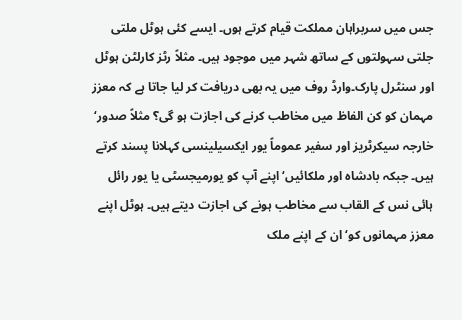جس میں سربراہان مملکت قیام کرتے ہوں۔ ایسے کئی ہوٹل ملتی جلتی سہولتوں کے ساتھ شہر میں موجود ہیں۔ مثلاً رٹز کارلٹن ہوٹل اور سنٹرل پارک۔وارڈ روف میں یہ بھی دریافت کر لیا جاتا ہے کہ معزز مہمان کو کن الفاظ میں مخاطب کرنے کی اجازت ہو گی؟ مثلاً صدور‘ خارجہ سیکرٹریز اور سفیر عموماً یور ایکسیلینسی کہلانا پسند کرتے ہیں۔ جبکہ بادشاہ اور ملکائیں‘ اپنے آپ کو یورمیجسٹی یا یور رائل ہائی نس کے القاب سے مخاطب ہونے کی اجازت دیتے ہیں۔ ہوٹل اپنے معزز مہمانوں کو‘ ان کے اپنے ملک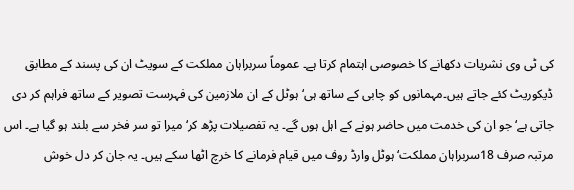کی ٹی وی نشریات دکھانے کا خصوصی اہتمام کرتا ہے۔ عموماً سربراہان مملکت کے سویٹ ان کی پسند کے مطابق ڈیکوریٹ کئے جاتے ہیں۔مہمانوں کو چابی کے ساتھ ہی‘ ہوٹل کے ان ملازمین کی فہرست تصویر کے ساتھ فراہم کر دی جاتی ہے‘ جو ان کی خدمت میں حاضر ہونے کے اہل ہوں گے۔ یہ تفصیلات پڑھ کر‘میرا تو سر فخر سے بلند ہو گیا ہے۔ اس مرتبہ صرف 18سربراہان مملکت‘ ہوٹل وارڈ روف میں قیام فرمانے کا خرچ اٹھا سکے ہیں۔ یہ جان کر دل خوش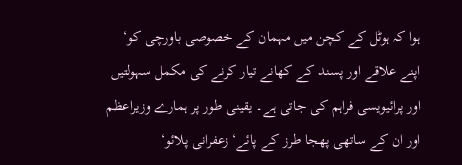ہوا کہ ہوٹل کے کچن میں مہمان کے خصوصی باورچی کو‘ اپنے علاقے اور پسند کے کھانے تیار کرنے کی مکمل سہولتیں اور پرائیویسی فراہم کی جاتی ہے۔ یقینی طور پر ہمارے وزیراعظم اور ان کے ساتھی پھجا طرز کے پائے‘ زعفرانی پلائو‘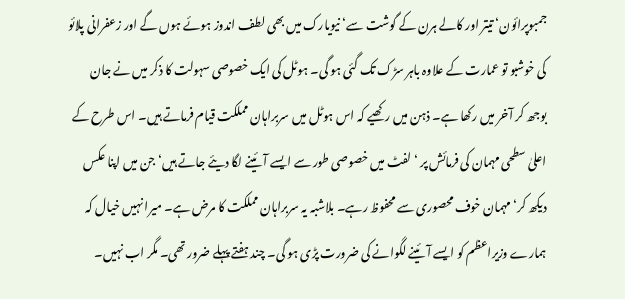جمبوپرائون‘ تیتر اور کالے ہرن کے گوشت سے‘ نیویارک میں بھی لطف اندوز ہوئے ہوں گے اور زعفرانی پلائو کی خوشبو تو عمارت کے علاوہ باہر سڑک تک گئی ہو گی۔ ہوٹل کی ایک خصوصی سہولت کا ذکر میں نے جان بوجھ کر آخر میں رکھا ہے۔ ذہن میں رکھیے کہ اس ہوٹل میں سربراہان مملکت قیام فرماتے ہیں۔ اس طرح کے اعلیٰ سطحی مہمان کی فرمائش پر ‘ لفٹ میں خصوصی طور سے ایسے آئینے لگا دیئے جاتے ہیں‘ جن میں اپنا عکس دیکھ کر‘ مہمان خوف محصوری سے محفوظ رہے۔ بلاشبہ یہ سربراہان مملکت کا مرض ہے۔ میرا نہیں خیال کہ ہمارے وزیراعظم کو ایسے آئینے لگوانے کی ضرورت پڑی ہو گی۔ چند ہفتے پہلے ضرور تھی۔ مگر اب نہیں۔